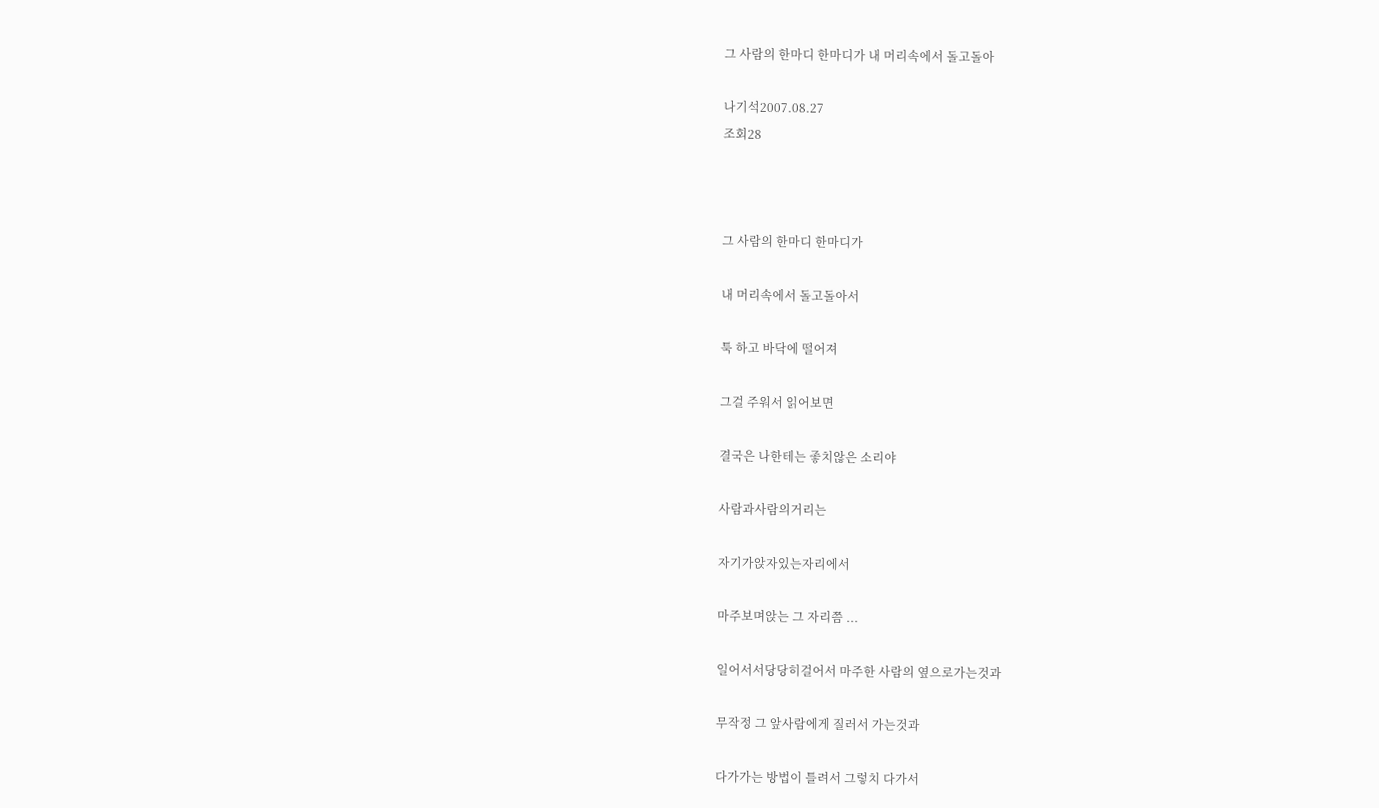그 사람의 한마디 한마디가 내 머리속에서 돌고돌아

나기석2007.08.27
조회28



그 사람의 한마디 한마디가

내 머리속에서 돌고돌아서

툭 하고 바닥에 떨어져

그걸 주워서 읽어보면

결국은 나한테는 좋치않은 소리야

사람과사람의거리는

자기가앉자있는자리에서

마주보며앉는 그 자리쯤 ...

일어서서당당히걸어서 마주한 사람의 옆으로가는것과

무작정 그 앞사람에게 질러서 가는것과

다가가는 방법이 틀려서 그렇치 다가서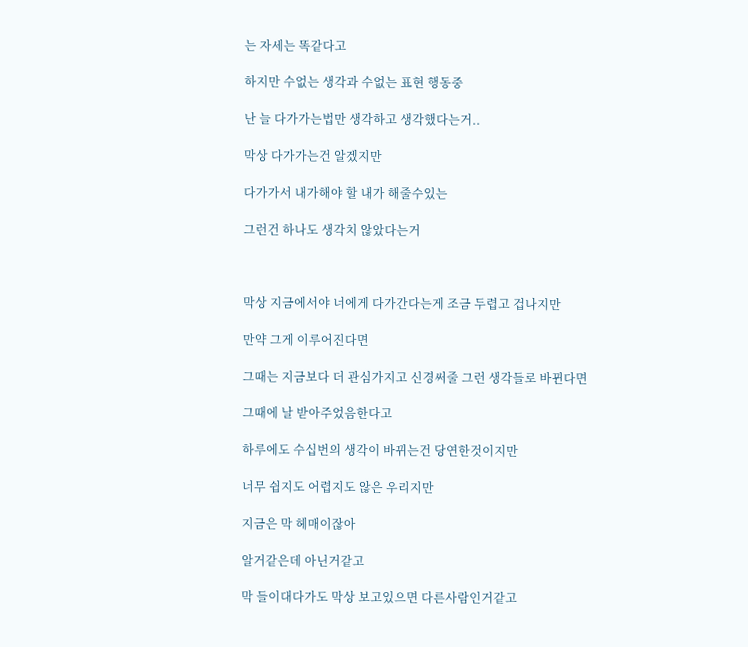는 자세는 똑같다고

하지만 수없는 생각과 수없는 표현 행동중

난 늘 다가가는법만 생각하고 생각했다는거..

막상 다가가는건 알겠지만

다가가서 내가해야 할 내가 해줄수있는

그런건 하나도 생각치 않았다는거



막상 지금에서야 너에게 다가간다는게 조금 두렵고 겁나지만

만약 그게 이루어진다면

그때는 지금보다 더 관심가지고 신경써줄 그런 생각들로 바뀐다면

그때에 날 받아주었음한다고

하루에도 수십번의 생각이 바뀌는건 당연한것이지만

너무 쉽지도 어렵지도 않은 우리지만

지금은 막 헤매이잖아

알거같은데 아닌거같고

막 들이대다가도 막상 보고있으면 다른사람인거같고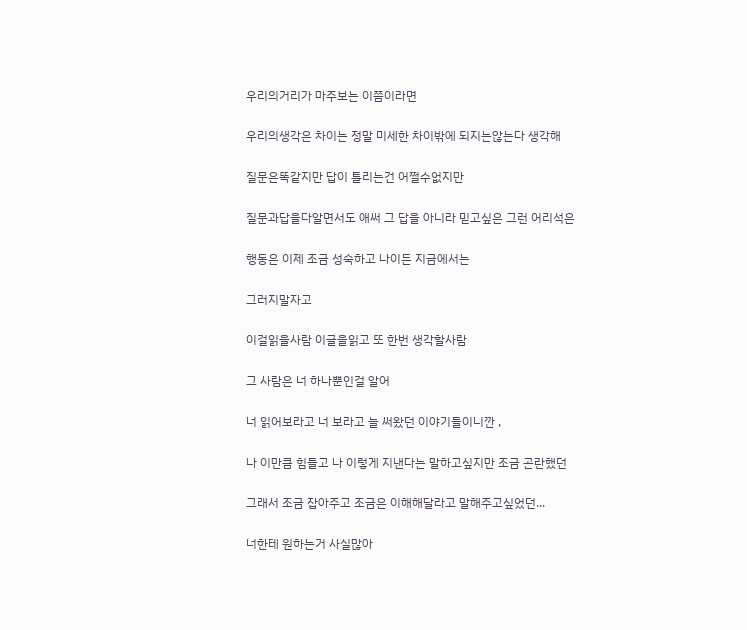우리의거리가 마주보는 이쯤이라면

우리의생각은 차이는 정말 미세한 차이밖에 되지는않는다 생각해

질문은똑같지만 답이 틀리는건 어쩔수없지만

질문과답을다알면서도 애써 그 답을 아니라 믿고싶은 그런 어리석은

행동은 이제 조금 성숙하고 나이든 지금에서는

그러지말자고

이걸읽을사람 이글을읽고 또 한번 생각할사람

그 사람은 너 하나뿐인걸 알어

너 읽어보라고 너 보라고 늘 써왔던 이야기들이니깐 ,

나 이만큼 힘들고 나 이렇게 지낸다는 말하고싶지만 조금 곤란했던

그래서 조금 잡아주고 조금은 이해해달라고 말해주고싶었던...

너한테 원하는거 사실많아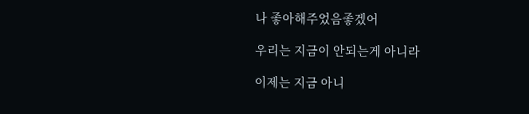나 좋아해주었음좋겠어

우리는 지금이 안되는게 아니라

이제는 지금 아니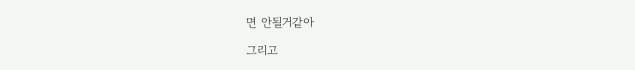면 안될거같아

그리고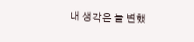내 생각은 늘 변했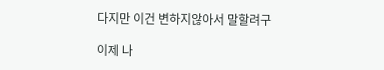다지만 이건 변하지않아서 말할려구

이제 나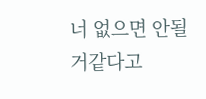너 없으면 안될거같다고